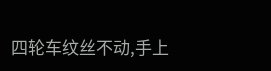四轮车纹丝不动,手上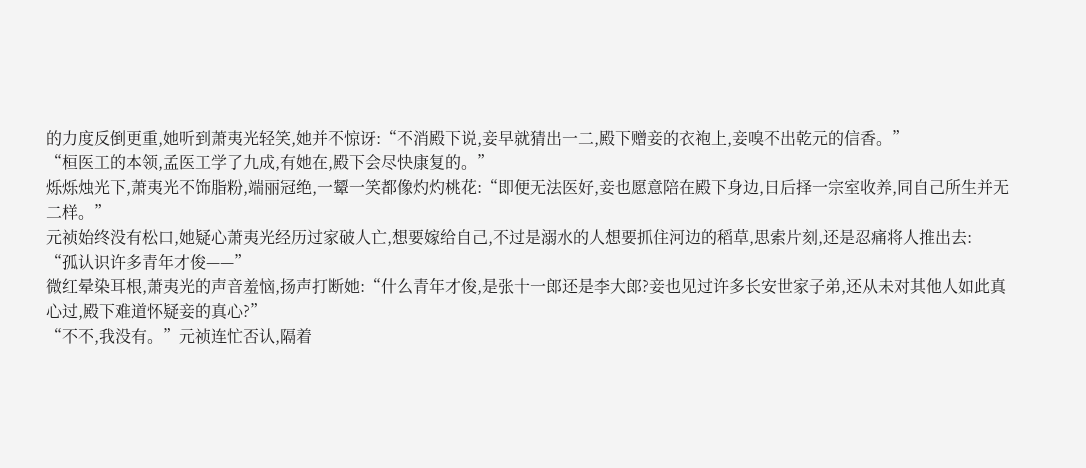的力度反倒更重,她听到萧夷光轻笑,她并不惊讶:“不消殿下说,妾早就猜出一二,殿下赠妾的衣袍上,妾嗅不出乾元的信香。”
“桓医工的本领,孟医工学了九成,有她在,殿下会尽快康复的。”
烁烁烛光下,萧夷光不饰脂粉,端丽冠绝,一颦一笑都像灼灼桃花:“即便无法医好,妾也愿意陪在殿下身边,日后择一宗室收养,同自己所生并无二样。”
元祯始终没有松口,她疑心萧夷光经历过家破人亡,想要嫁给自己,不过是溺水的人想要抓住河边的稻草,思索片刻,还是忍痛将人推出去:
“孤认识许多青年才俊——”
微红晕染耳根,萧夷光的声音羞恼,扬声打断她:“什么青年才俊,是张十一郎还是李大郎?妾也见过许多长安世家子弟,还从未对其他人如此真心过,殿下难道怀疑妾的真心?”
“不不,我没有。”元祯连忙否认,隔着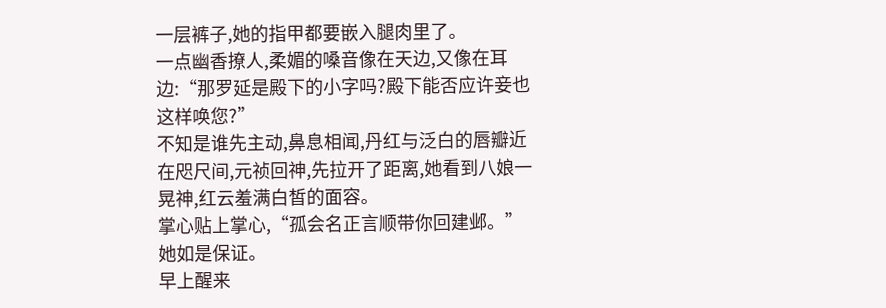一层裤子,她的指甲都要嵌入腿肉里了。
一点幽香撩人,柔媚的嗓音像在天边,又像在耳边:“那罗延是殿下的小字吗?殿下能否应许妾也这样唤您?”
不知是谁先主动,鼻息相闻,丹红与泛白的唇瓣近在咫尺间,元祯回神,先拉开了距离,她看到八娘一晃神,红云羞满白皙的面容。
掌心贴上掌心,“孤会名正言顺带你回建邺。”
她如是保证。
早上醒来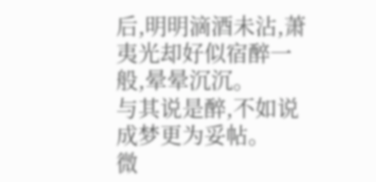后,明明滴酒未沾,萧夷光却好似宿醉一般,晕晕沉沉。
与其说是醉,不如说成梦更为妥帖。
微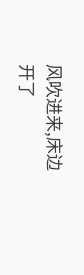风吹进来,床边开了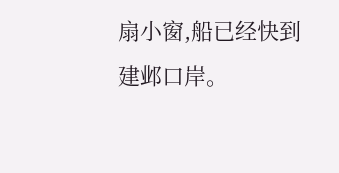扇小窗,船已经快到建邺口岸。